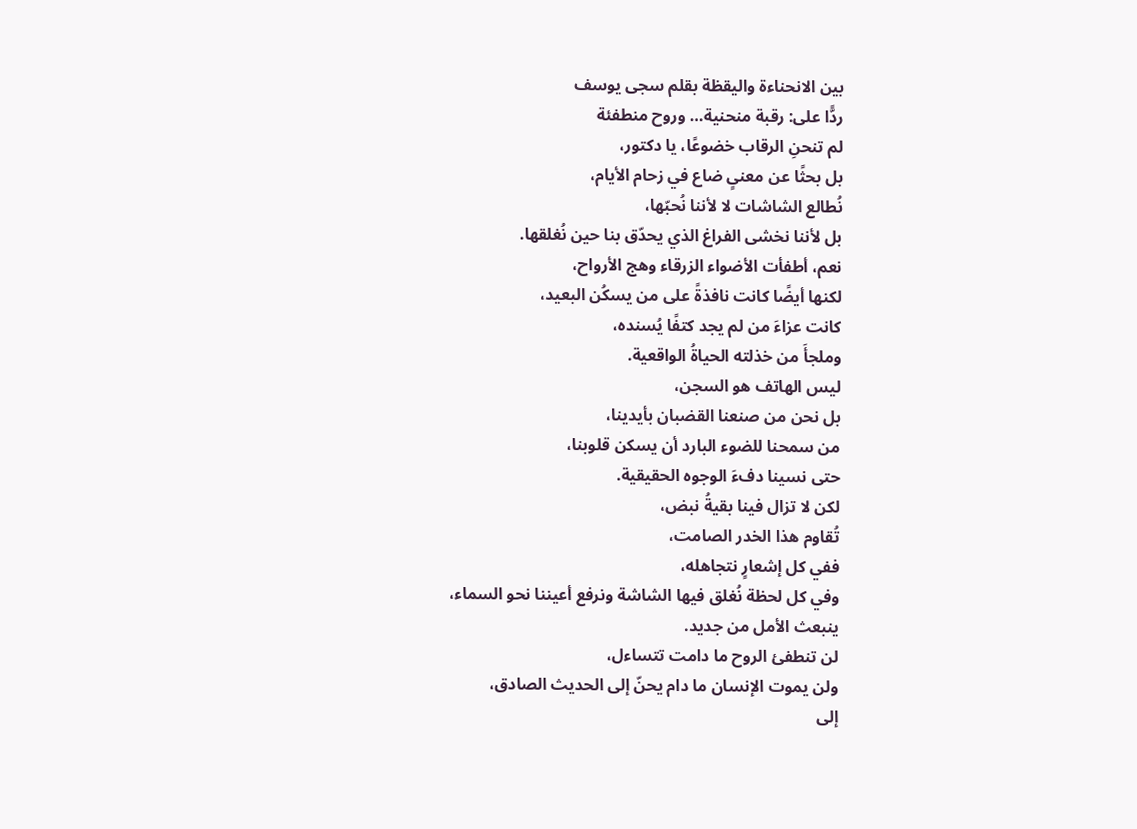بين الانحناءة واليقظة بقلم سجى يوسف
ردًّا على: رقبة منحنية… وروح منطفئة
لم تنحنِ الرقاب خضوعًا، يا دكتور،
بل بحثًا عن معنىٍ ضاع في زحام الأيام،
نُطالع الشاشات لا لأننا نُحبّها،
بل لأننا نخشى الفراغ الذي يحدّق بنا حين نُغلقها.
نعم، أطفأت الأضواء الزرقاء وهج الأرواح،
لكنها أيضًا كانت نافذةً على من يسكُن البعيد،
كانت عزاءَ من لم يجد كتفًا يُسنده،
وملجأَ من خذلته الحياةُ الواقعية.
ليس الهاتف هو السجن،
بل نحن من صنعنا القضبان بأيدينا،
من سمحنا للضوء البارد أن يسكن قلوبنا،
حتى نسينا دفءَ الوجوه الحقيقية.
لكن لا تزال فينا بقيةُ نبض،
تُقاوم هذا الخدر الصامت،
ففي كل إشعارٍ نتجاهله،
وفي كل لحظة نُغلق فيها الشاشة ونرفع أعيننا نحو السماء،
ينبعث الأمل من جديد.
لن تنطفئ الروح ما دامت تتساءل،
ولن يموت الإنسان ما دام يحنّ إلى الحديث الصادق،
إلى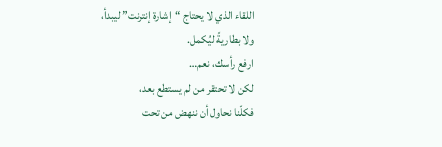اللقاء الذي لا يحتاج “إشارة إنترنت” ليبدأ،
ولا بطاريةً ليُكمل.
ارفع رأسك، نعم…
لكن لا تحتقر من لم يستطع بعد،
فكلّنا نحاول أن ننهض من تحت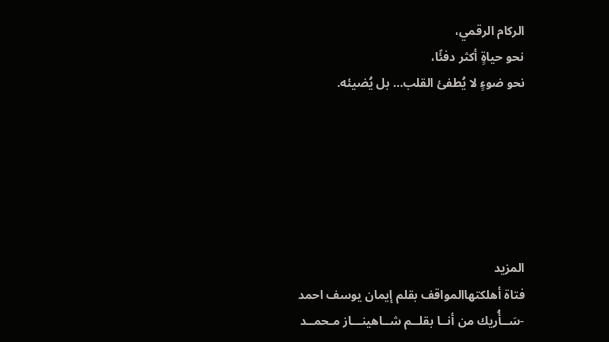الركام الرقمي،
نحو حياةٍ أكثر دفئًا،
نحو ضوءٍ لا يُطفئ القلب… بل يُضيئه.






المزيد
فتاة أهلكتهاالمواقف بقلم إيمان يوسف احمد
-سَــأُريك من أنــا بقلــم شــاهينـــاز مـحمــد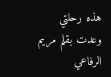هذه رحلتي وعدت بقلم مريم الرفاعي